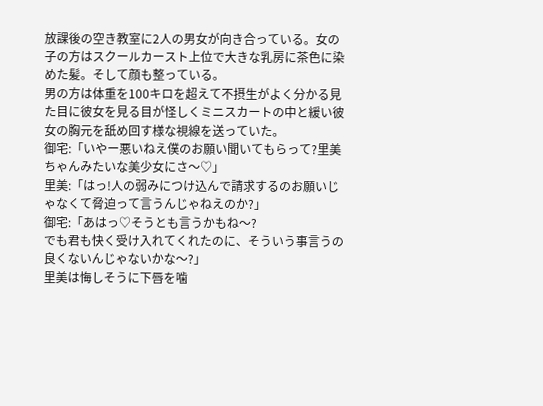放課後の空き教室に2人の男女が向き合っている。女の子の方はスクールカースト上位で大きな乳房に茶色に染めた髪。そして顔も整っている。
男の方は体重を100キロを超えて不摂生がよく分かる見た目に彼女を見る目が怪しくミニスカートの中と緩い彼女の胸元を舐め回す様な視線を送っていた。
御宅:「いやー悪いねえ僕のお願い聞いてもらって?里美ちゃんみたいな美少女にさ〜♡」
里美:「はっ!人の弱みにつけ込んで請求するのお願いじゃなくて脅迫って言うんじゃねえのか?」
御宅:「あはっ♡そうとも言うかもね〜?
でも君も快く受け入れてくれたのに、そういう事言うの良くないんじゃないかな〜?」
里美は悔しそうに下唇を噛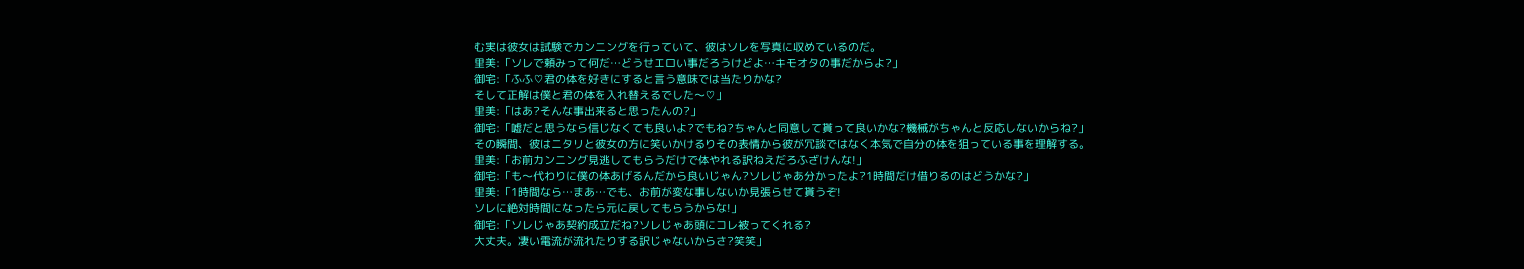む実は彼女は試験でカンニングを行っていて、彼はソレを写真に収めているのだ。
里美:「ソレで頼みって何だ…どうせエロい事だろうけどよ…キモオタの事だからよ?」
御宅:「ふふ♡君の体を好きにすると言う意味では当たりかな?
そして正解は僕と君の体を入れ替えるでした〜♡」
里美:「はあ?そんな事出来ると思ったんの?」
御宅:「嘘だと思うなら信じなくても良いよ?でもね?ちゃんと同意して貰って良いかな?機械がちゃんと反応しないからね?」
その瞬間、彼はニタリと彼女の方に笑いかけるりその表情から彼が冗談ではなく本気で自分の体を狙っている事を理解する。
里美:「お前カンニング見逃してもらうだけで体やれる訳ねえだろふざけんな!」
御宅:「も〜代わりに僕の体あげるんだから良いじゃん?ソレじゃあ分かったよ?1時間だけ借りるのはどうかな?」
里美:「1時間なら…まあ…でも、お前が変な事しないか見張らせて貰うぞ!
ソレに絶対時間になったら元に戻してもらうからな!」
御宅:「ソレじゃあ契約成立だね?ソレじゃあ頭にコレ被ってくれる?
大丈夫。凄い電流が流れたりする訳じゃないからさ?笑笑」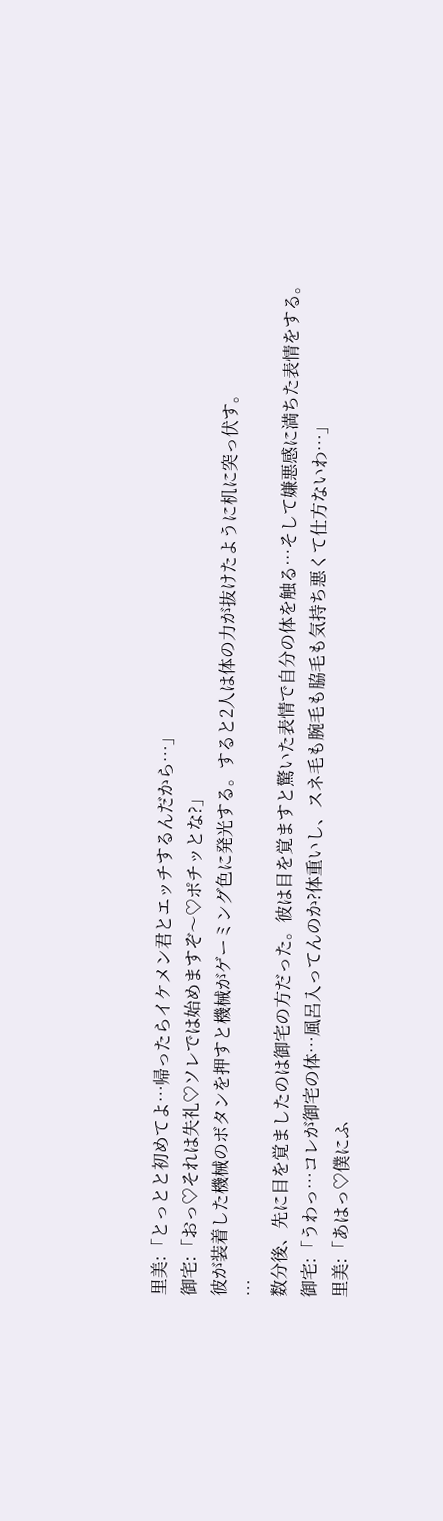里美:「とっとと初めてよ…帰ったらイケメン君とエッチするんだから…」
御宅:「おっ♡それは失礼♡ソレでは始めますぞ〜♡ポチッとな?」
彼が装着した機械のボタンを押すと機械がゲーミング色に発光する。すると2人は体の力が抜けたように机に突っ伏す。
…
数分後、先に目を覚ましたのは御宅の方だった。彼は目を覚ますと驚いた表情で自分の体を触る…そして嫌悪感に満ちた表情をする。
御宅:「うわっ…コレが御宅の体…風呂入ってんのか?体重いし、スネ毛も腕毛も脇毛も気持ち悪くて仕方ないわ…」
里美:「あはっ♡僕にふ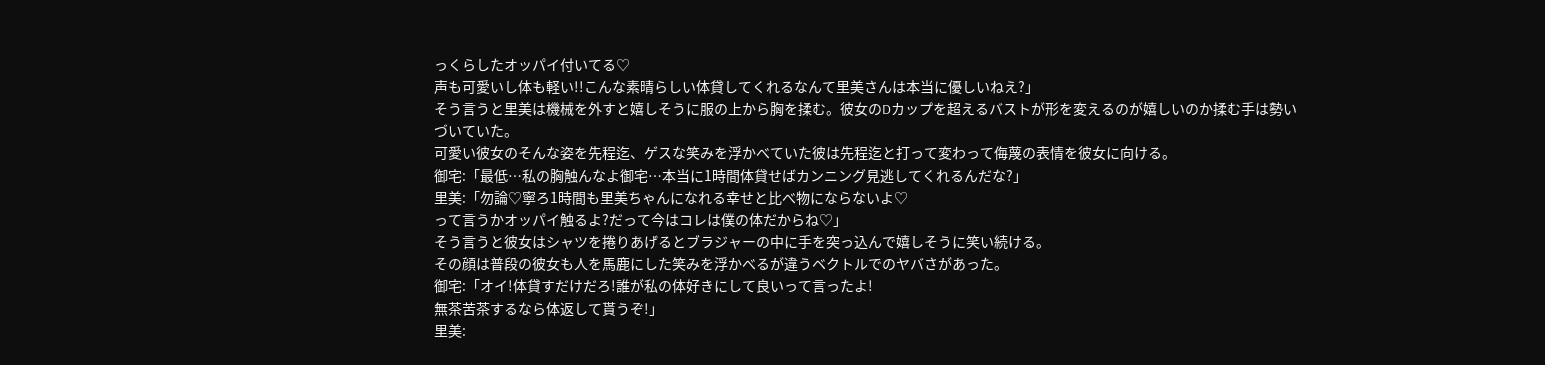っくらしたオッパイ付いてる♡
声も可愛いし体も軽い!!こんな素晴らしい体貸してくれるなんて里美さんは本当に優しいねえ?」
そう言うと里美は機械を外すと嬉しそうに服の上から胸を揉む。彼女のDカップを超えるバストが形を変えるのが嬉しいのか揉む手は勢いづいていた。
可愛い彼女のそんな姿を先程迄、ゲスな笑みを浮かべていた彼は先程迄と打って変わって侮蔑の表情を彼女に向ける。
御宅:「最低…私の胸触んなよ御宅…本当に1時間体貸せばカンニング見逃してくれるんだな?」
里美:「勿論♡寧ろ1時間も里美ちゃんになれる幸せと比べ物にならないよ♡
って言うかオッパイ触るよ?だって今はコレは僕の体だからね♡」
そう言うと彼女はシャツを捲りあげるとブラジャーの中に手を突っ込んで嬉しそうに笑い続ける。
その顔は普段の彼女も人を馬鹿にした笑みを浮かべるが違うベクトルでのヤバさがあった。
御宅:「オイ!体貸すだけだろ!誰が私の体好きにして良いって言ったよ!
無茶苦茶するなら体返して貰うぞ!」
里美: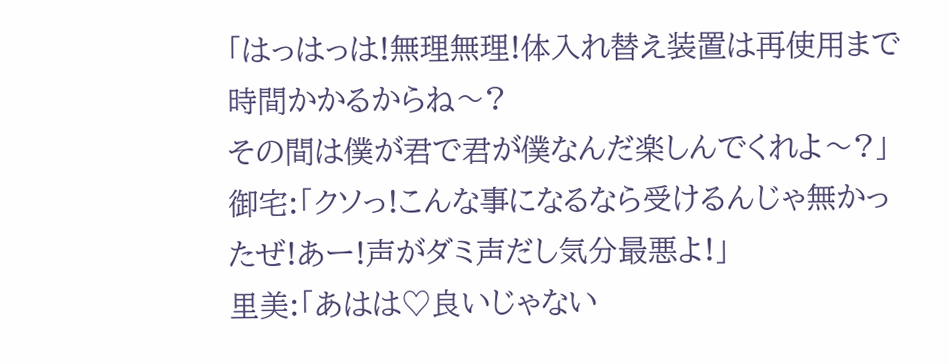「はっはっは!無理無理!体入れ替え装置は再使用まで時間かかるからね〜?
その間は僕が君で君が僕なんだ楽しんでくれよ〜?」
御宅:「クソっ!こんな事になるなら受けるんじゃ無かったぜ!あー!声がダミ声だし気分最悪よ!」
里美:「あはは♡良いじゃない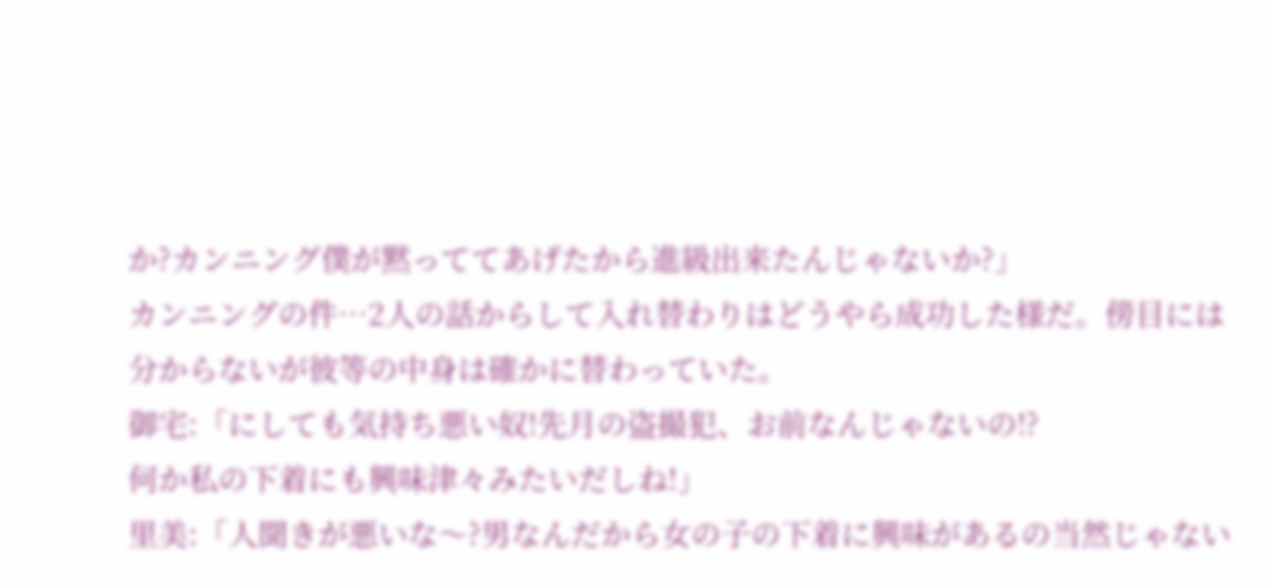か?カンニング僕が黙っててあげたから進級出来たんじゃないか?」
カンニングの件…2人の話からして入れ替わりはどうやら成功した様だ。傍目には分からないが彼等の中身は確かに替わっていた。
御宅:「にしても気持ち悪い奴!先月の盗撮犯、お前なんじゃないの!?
何か私の下着にも興味津々みたいだしね!」
里美:「人聞きが悪いな〜?男なんだから女の子の下着に興味があるの当然じゃない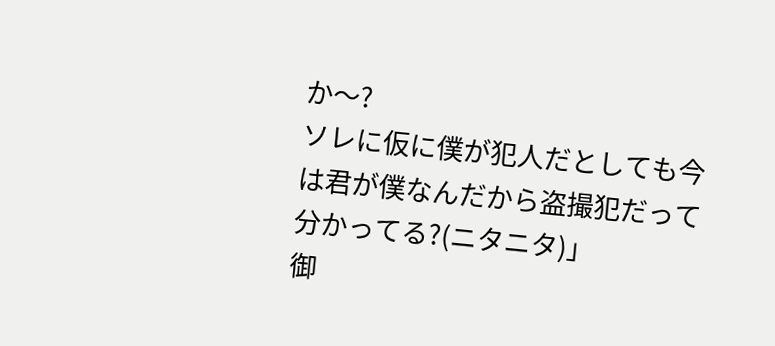か〜?
ソレに仮に僕が犯人だとしても今は君が僕なんだから盗撮犯だって分かってる?(ニタニタ)」
御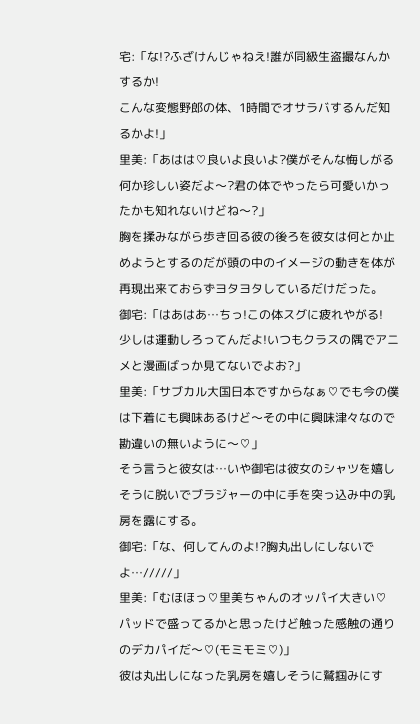宅:「な!?ふざけんじゃねえ!誰が同級生盗撮なんかするか!
こんな変態野郎の体、1時間でオサラバするんだ知るかよ!」
里美:「あはは♡良いよ良いよ?僕がそんな悔しがる何か珍しい姿だよ〜?君の体でやったら可愛いかったかも知れないけどね〜?」
胸を揉みながら歩き回る彼の後ろを彼女は何とか止めようとするのだが頭の中のイメージの動きを体が再現出来ておらずヨタヨタしているだけだった。
御宅:「はあはあ…ちっ!この体スグに疲れやがる!
少しは運動しろってんだよ!いつもクラスの隅でアニメと漫画ばっか見てないでよお?」
里美:「サブカル大国日本ですからなぁ♡でも今の僕は下着にも興味あるけど〜その中に興味津々なので勘違いの無いように〜♡」
そう言うと彼女は…いや御宅は彼女のシャツを嬉しそうに脱いでブラジャーの中に手を突っ込み中の乳房を露にする。
御宅:「な、何してんのよ!?胸丸出しにしないでよ…/////」
里美:「むほほっ♡里美ちゃんのオッパイ大きい♡
パッドで盛ってるかと思ったけど触った感触の通りのデカパイだ〜♡(モミモミ♡)」
彼は丸出しになった乳房を嬉しそうに鷲掴みにす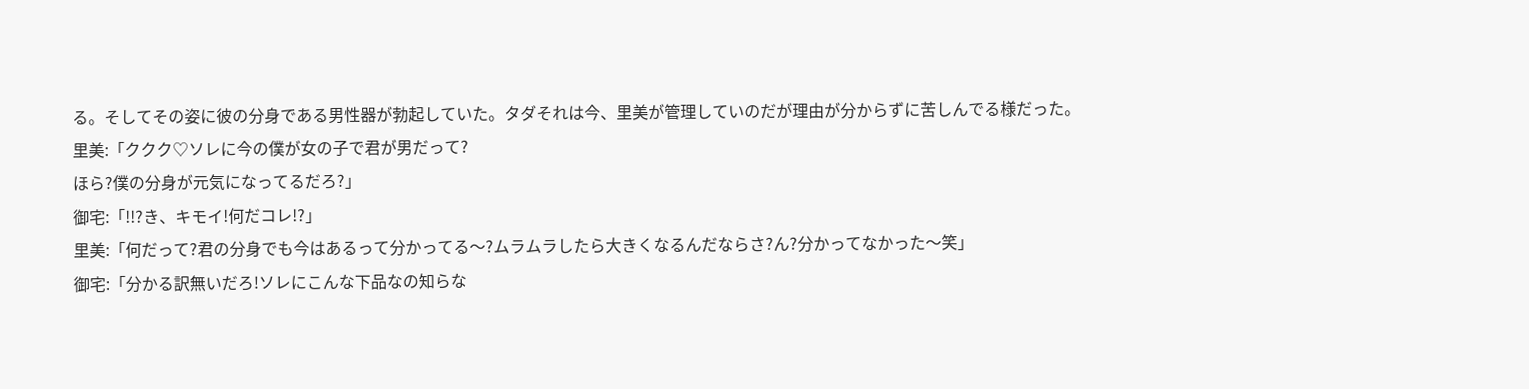る。そしてその姿に彼の分身である男性器が勃起していた。タダそれは今、里美が管理していのだが理由が分からずに苦しんでる様だった。
里美:「ククク♡ソレに今の僕が女の子で君が男だって?
ほら?僕の分身が元気になってるだろ?」
御宅:「!!?き、キモイ!何だコレ!?」
里美:「何だって?君の分身でも今はあるって分かってる〜?ムラムラしたら大きくなるんだならさ?ん?分かってなかった〜笑」
御宅:「分かる訳無いだろ!ソレにこんな下品なの知らな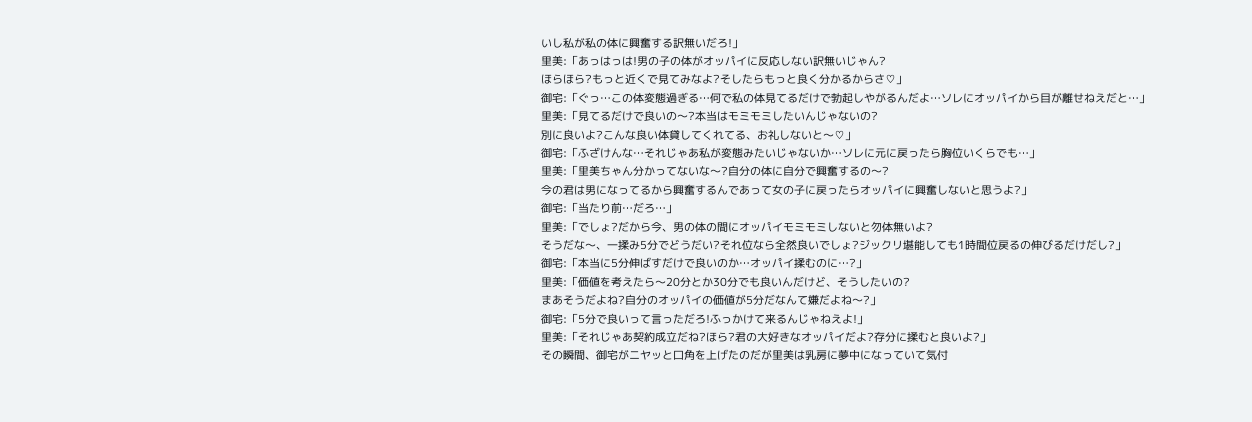いし私が私の体に興奮する訳無いだろ!」
里美:「あっはっは!男の子の体がオッパイに反応しない訳無いじゃん?
ほらほら?もっと近くで見てみなよ?そしたらもっと良く分かるからさ♡」
御宅:「ぐっ…この体変態過ぎる…何で私の体見てるだけで勃起しやがるんだよ…ソレにオッパイから目が離せねえだと…」
里美:「見てるだけで良いの〜?本当はモミモミしたいんじゃないの?
別に良いよ?こんな良い体貸してくれてる、お礼しないと〜♡」
御宅:「ふざけんな…それじゃあ私が変態みたいじゃないか…ソレに元に戻ったら胸位いくらでも…」
里美:「里美ちゃん分かってないな〜?自分の体に自分で興奮するの〜?
今の君は男になってるから興奮するんであって女の子に戻ったらオッパイに興奮しないと思うよ?」
御宅:「当たり前…だろ…」
里美:「でしょ?だから今、男の体の間にオッパイモミモミしないと勿体無いよ?
そうだな〜、一揉み5分でどうだい?それ位なら全然良いでしょ?ジックリ堪能しても1時間位戻るの伸びるだけだし?」
御宅:「本当に5分伸ばすだけで良いのか…オッパイ揉むのに…?」
里美:「価値を考えたら〜20分とか30分でも良いんだけど、そうしたいの?
まあそうだよね?自分のオッパイの価値が5分だなんて嫌だよね〜?」
御宅:「5分で良いって言っただろ!ふっかけて来るんじゃねえよ!」
里美:「それじゃあ契約成立だね?ほら?君の大好きなオッパイだよ?存分に揉むと良いよ?」
その瞬間、御宅がニヤッと口角を上げたのだが里美は乳房に夢中になっていて気付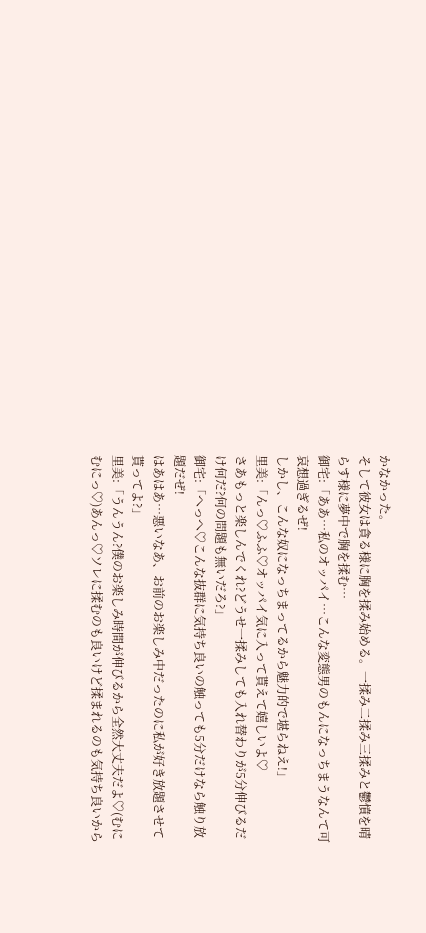かなかった。
そして彼女は貪る様に胸を揉み始める。一揉み二揉み三揉みと鬱憤を晴らす様に夢中で胸を揉む…
御宅:「ああ…私のオッパイ…こんな変態男のもんになっちまうなんて可哀想過ぎるぜ!
しかし、こんな奴になっちまってるから魅力的で堪らねえ!」
里美:「んっ♡ふふ♡オッパイ気に入って貰えて嬉しいよ♡
さあもっと楽しんでくれ?どうせ一揉みしても入れ替わりが5分伸びるだけ何だ?何の問題も無いだろ?」
御宅:「へっへ♡こんな抜群に気持ち良いの触っても5分だけなら触り放題だぜ!
はあはあ…悪いなあ、お前のお楽しみ中だったのに私が好き放題させて貰ってよ?」
里美:「うんうん?僕のお楽しみ時間が伸びるから全然大丈夫だよ♡(むにむにっ♡)あんっ♡ソレに揉むのも良いけど揉まれるのも気持ち良いから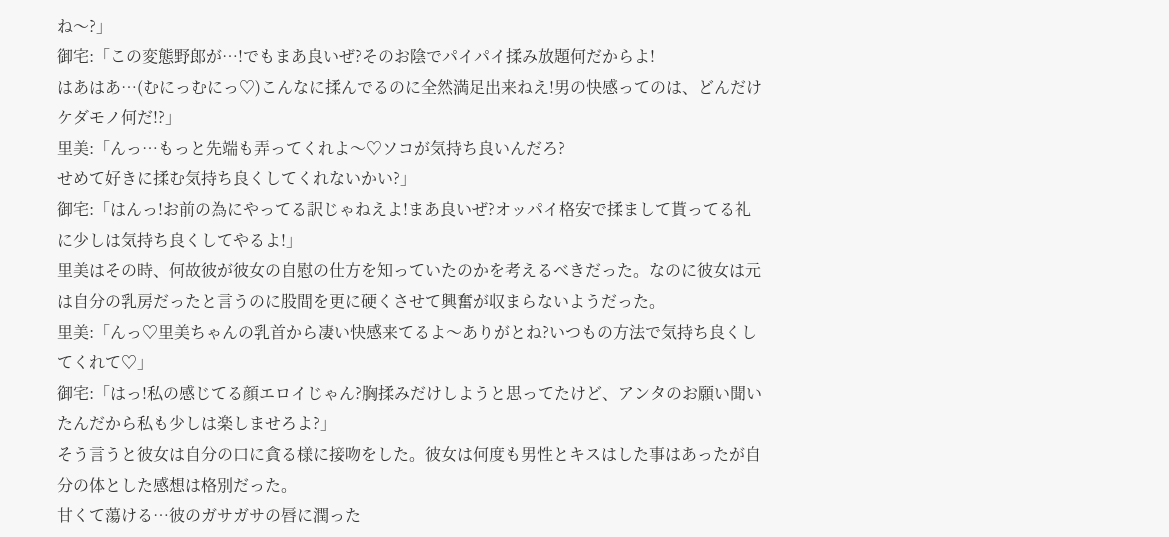ね〜?」
御宅:「この変態野郎が…!でもまあ良いぜ?そのお陰でパイパイ揉み放題何だからよ!
はあはあ…(むにっむにっ♡)こんなに揉んでるのに全然満足出来ねえ!男の快感ってのは、どんだけケダモノ何だ!?」
里美:「んっ…もっと先端も弄ってくれよ〜♡ソコが気持ち良いんだろ?
せめて好きに揉む気持ち良くしてくれないかい?」
御宅:「はんっ!お前の為にやってる訳じゃねえよ!まあ良いぜ?オッパイ格安で揉まして貰ってる礼に少しは気持ち良くしてやるよ!」
里美はその時、何故彼が彼女の自慰の仕方を知っていたのかを考えるべきだった。なのに彼女は元は自分の乳房だったと言うのに股間を更に硬くさせて興奮が収まらないようだった。
里美:「んっ♡里美ちゃんの乳首から凄い快感来てるよ〜ありがとね?いつもの方法で気持ち良くしてくれて♡」
御宅:「はっ!私の感じてる顔エロイじゃん?胸揉みだけしようと思ってたけど、アンタのお願い聞いたんだから私も少しは楽しませろよ?」
そう言うと彼女は自分の口に貪る様に接吻をした。彼女は何度も男性とキスはした事はあったが自分の体とした感想は格別だった。
甘くて蕩ける…彼のガサガサの唇に潤った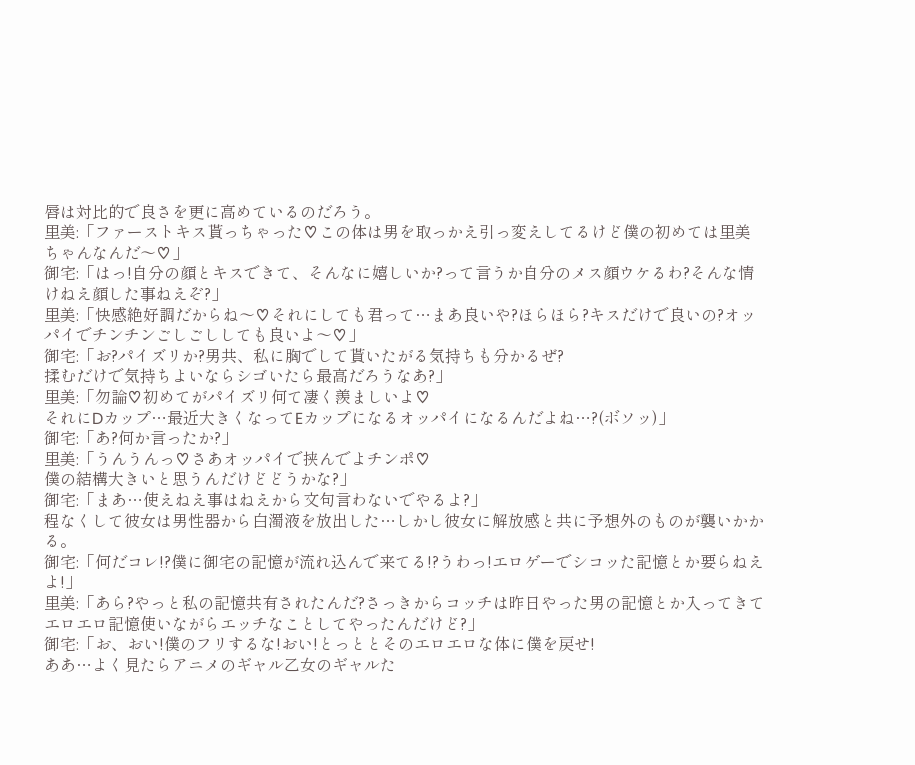唇は対比的で良さを更に高めているのだろう。
里美:「ファーストキス貰っちゃった♡この体は男を取っかえ引っ変えしてるけど僕の初めては里美ちゃんなんだ〜♡」
御宅:「はっ!自分の顔とキスできて、そんなに嬉しいか?って言うか自分のメス顔ウケるわ?そんな情けねえ顔した事ねえぞ?」
里美:「快感絶好調だからね〜♡それにしても君って…まあ良いや?ほらほら?キスだけで良いの?オッパイでチンチンごしごししても良いよ〜♡」
御宅:「お?パイズリか?男共、私に胸でして貰いたがる気持ちも分かるぜ?
揉むだけで気持ちよいならシゴいたら最高だろうなあ?」
里美:「勿論♡初めてがパイズリ何て凄く羨ましいよ♡
それにDカップ…最近大きくなってEカップになるオッパイになるんだよね…?(ボソッ)」
御宅:「あ?何か言ったか?」
里美:「うんうんっ♡さあオッパイで挟んでよチンポ♡
僕の結構大きいと思うんだけどどうかな?」
御宅:「まあ…使えねえ事はねえから文句言わないでやるよ?」
程なくして彼女は男性器から白濁液を放出した…しかし彼女に解放感と共に予想外のものが襲いかかる。
御宅:「何だコレ!?僕に御宅の記憶が流れ込んで来てる!?うわっ!エロゲーでシコッた記憶とか要らねえよ!」
里美:「あら?やっと私の記憶共有されたんだ?さっきからコッチは昨日やった男の記憶とか入ってきてエロエロ記憶使いながらエッチなことしてやったんだけど?」
御宅:「お、おい!僕のフリするな!おい!とっととそのエロエロな体に僕を戻せ!
ああ…よく見たらアニメのギャル乙女のギャルた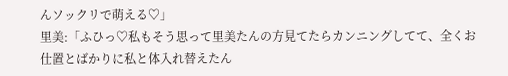んソックリで萌える♡」
里美:「ふひっ♡私もそう思って里美たんの方見てたらカンニングしてて、全くお仕置とばかりに私と体入れ替えたん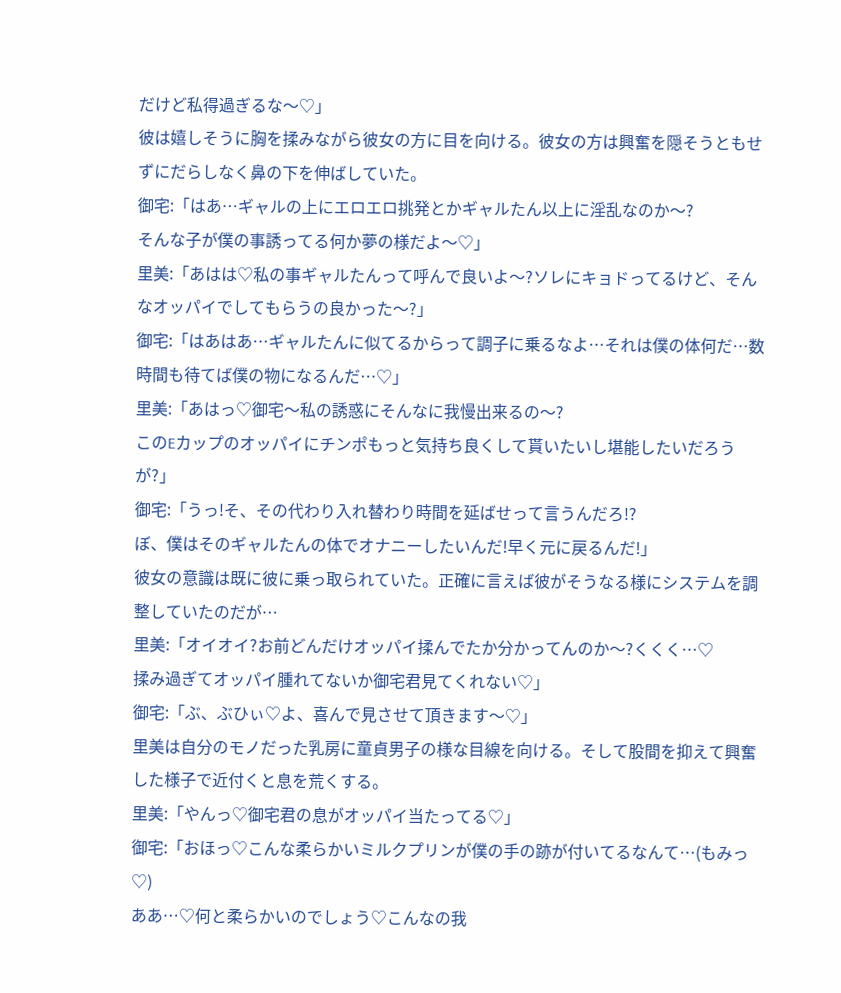だけど私得過ぎるな〜♡」
彼は嬉しそうに胸を揉みながら彼女の方に目を向ける。彼女の方は興奮を隠そうともせずにだらしなく鼻の下を伸ばしていた。
御宅:「はあ…ギャルの上にエロエロ挑発とかギャルたん以上に淫乱なのか〜?
そんな子が僕の事誘ってる何か夢の様だよ〜♡」
里美:「あはは♡私の事ギャルたんって呼んで良いよ〜?ソレにキョドってるけど、そんなオッパイでしてもらうの良かった〜?」
御宅:「はあはあ…ギャルたんに似てるからって調子に乗るなよ…それは僕の体何だ…数時間も待てば僕の物になるんだ…♡」
里美:「あはっ♡御宅〜私の誘惑にそんなに我慢出来るの〜?
このEカップのオッパイにチンポもっと気持ち良くして貰いたいし堪能したいだろうが?」
御宅:「うっ!そ、その代わり入れ替わり時間を延ばせって言うんだろ!?
ぼ、僕はそのギャルたんの体でオナニーしたいんだ!早く元に戻るんだ!」
彼女の意識は既に彼に乗っ取られていた。正確に言えば彼がそうなる様にシステムを調整していたのだが…
里美:「オイオイ?お前どんだけオッパイ揉んでたか分かってんのか〜?くくく…♡
揉み過ぎてオッパイ腫れてないか御宅君見てくれない♡」
御宅:「ぶ、ぶひぃ♡よ、喜んで見させて頂きます〜♡」
里美は自分のモノだった乳房に童貞男子の様な目線を向ける。そして股間を抑えて興奮した様子で近付くと息を荒くする。
里美:「やんっ♡御宅君の息がオッパイ当たってる♡」
御宅:「おほっ♡こんな柔らかいミルクプリンが僕の手の跡が付いてるなんて…(もみっ♡)
ああ…♡何と柔らかいのでしょう♡こんなの我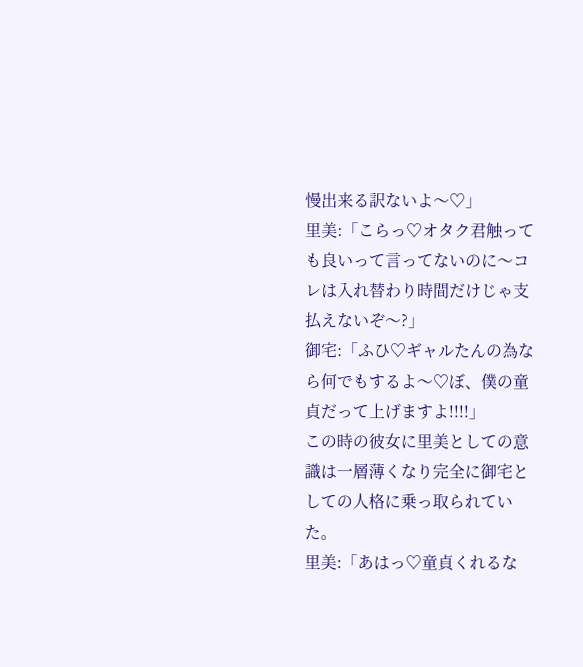慢出来る訳ないよ〜♡」
里美:「こらっ♡オタク君触っても良いって言ってないのに〜コレは入れ替わり時間だけじゃ支払えないぞ〜?」
御宅:「ふひ♡ギャルたんの為なら何でもするよ〜♡ぼ、僕の童貞だって上げますよ!!!!」
この時の彼女に里美としての意識は一層薄くなり完全に御宅としての人格に乗っ取られていた。
里美:「あはっ♡童貞くれるな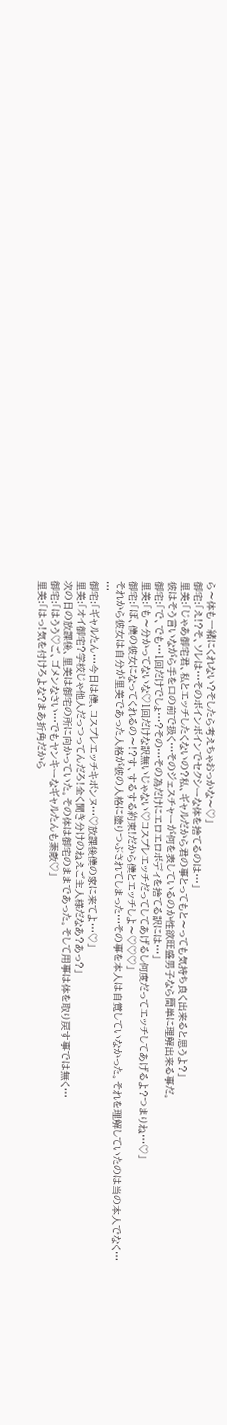ら〜体も一緒にくれない?そしたら考えちゃおっかな〜♡」
御宅:「え!?そ、ソレは…そのボインボインでセクシーな体を捨てるのは…」
里美:「じゃあ御宅君、私とエッチしたくないの?私、ギャルだから君の事とってもと〜っても気持ち良く出来ると思うよ?」
彼はそう言いながら手を口の前で扱く…そのジェスチャーが何を表しているのか性欲旺盛男子なら簡単に理解出来る事だ。
御宅:「で、でも…1回だけでしょ…?その…その為だけにエロエロボディを捨てる訳には…」
里美:「も〜分かってないな♡1回だけな訳無いじゃない♡コスプレエッチだってしてあげるし何度だってエッチしてあげるよ?つまりね…♡」
御宅:「ぼ、僕の彼女になってくれるの〜!?す、するする約束!だから僕とエッチしよ〜♡♡♡」
それから彼女は自分が里美であった人格が彼の人格に塗りつぶされてしまった…その事を本人は自覚していなかった。それを理解していたのは当の本人でなく…
…
御宅:「ギャルたん…今日は僕、コスプレエッチキボンヌ…♡放課後僕の家に来てよ…♡」
里美:「オイ御宅?学校じゃ他人だっつってんだろ!全く聞き分けのねえご主人様だなあ?あっ?」
次の日の放課後、里美は御宅の所に向かっていた。その体は御宅のままであった。そして用事は体を取り戻す事では無く…
御宅:「はうう♡ご、ゴメンなさい…でもヤンキーなギャルたんも素敵♡」
里美:「はっ!気を付けろよな?まあ折角だから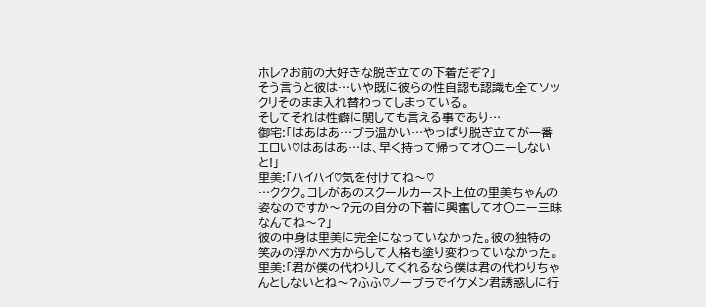ホレ?お前の大好きな脱ぎ立ての下着だぞ?」
そう言うと彼は…いや既に彼らの性自認も認識も全てソックリそのまま入れ替わってしまっている。
そしてそれは性癖に関しても言える事であり…
御宅:「はあはあ…ブラ温かい…やっぱり脱ぎ立てが一番エロい♡はあはあ…は、早く持って帰ってオ〇ニーしないと!」
里美:「ハイハイ♡気を付けてね〜♡
…ククク。コレがあのスクールカースト上位の里美ちゃんの姿なのですか〜?元の自分の下着に興奮してオ〇ニー三昧なんてね〜?」
彼の中身は里美に完全になっていなかった。彼の独特の笑みの浮かべ方からして人格も塗り変わっていなかった。
里美:「君が僕の代わりしてくれるなら僕は君の代わりちゃんとしないとね〜?ふふ♡ノーブラでイケメン君誘惑しに行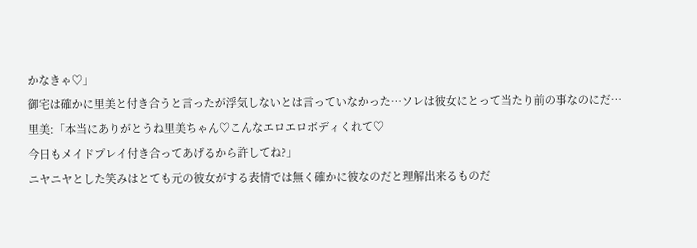かなきゃ♡」
御宅は確かに里美と付き合うと言ったが浮気しないとは言っていなかった…ソレは彼女にとって当たり前の事なのにだ…
里美:「本当にありがとうね里美ちゃん♡こんなエロエロボディくれて♡
今日もメイドプレイ付き合ってあげるから許してね?」
ニヤニヤとした笑みはとても元の彼女がする表情では無く確かに彼なのだと理解出来るものだ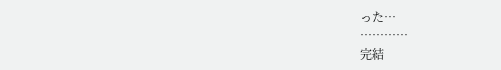った…
…………
完結